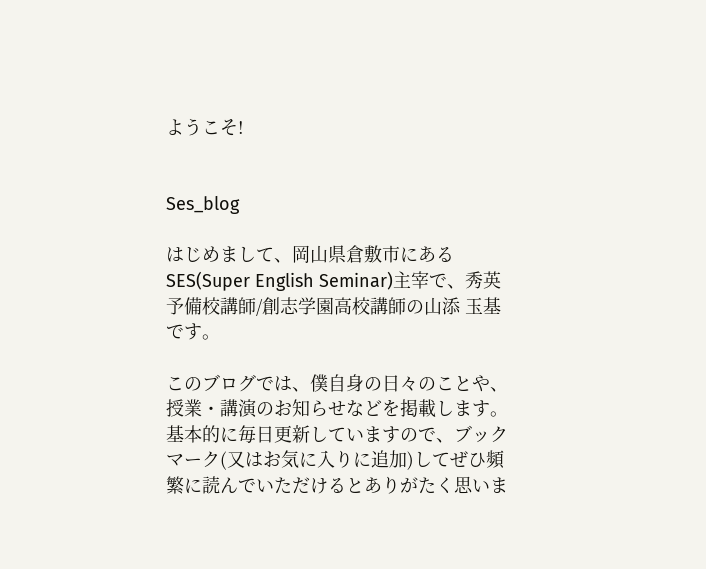ようこそ!


Ses_blog

はじめまして、岡山県倉敷市にあるSES(Super English Seminar)主宰で、秀英予備校講師/創志学園高校講師の山添 玉基です。

このブログでは、僕自身の日々のことや、授業・講演のお知らせなどを掲載します。基本的に毎日更新していますので、ブックマーク(又はお気に入りに追加)してぜひ頻繁に読んでいただけるとありがたく思いま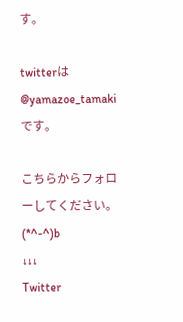す。

twitterは @yamazoe_tamaki です。

こちらからフォローしてください。(*^-^)b
↓↓↓
Twitter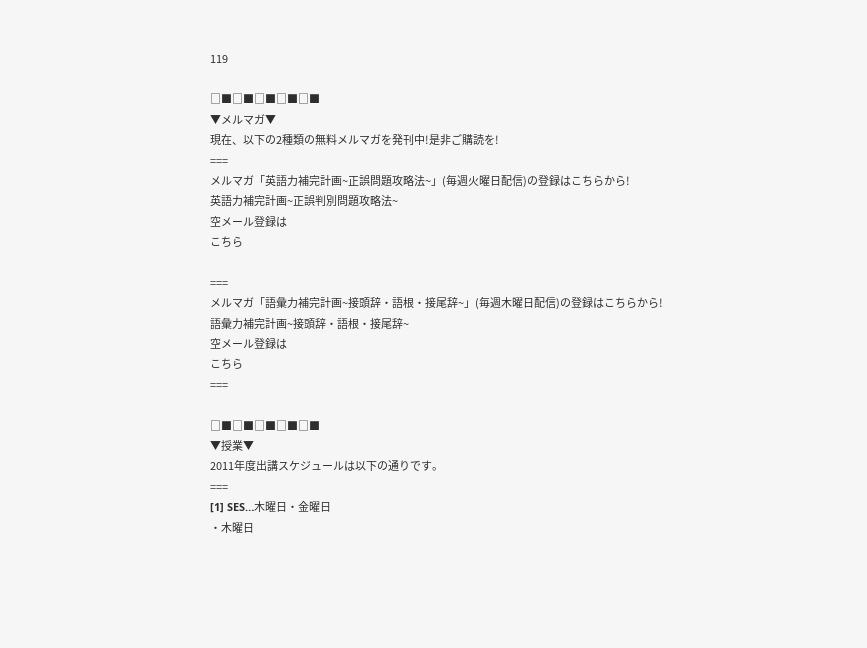119

□■□■□■□■□■
▼メルマガ▼
現在、以下の2種類の無料メルマガを発刊中!是非ご購読を!
===
メルマガ「英語力補完計画~正誤問題攻略法~」(毎週火曜日配信)の登録はこちらから!
英語力補完計画~正誤判別問題攻略法~
空メール登録は
こちら

===
メルマガ「語彙力補完計画~接頭辞・語根・接尾辞~」(毎週木曜日配信)の登録はこちらから!
語彙力補完計画~接頭辞・語根・接尾辞~
空メール登録は
こちら
===

□■□■□■□■□■
▼授業▼
2011年度出講スケジュールは以下の通りです。
===
[1] SES…木曜日・金曜日
・木曜日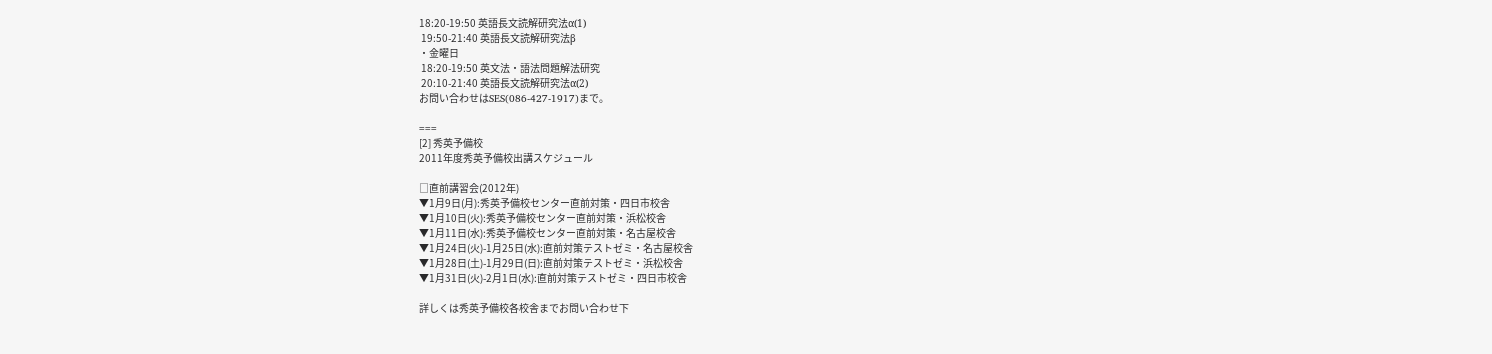18:20-19:50 英語長文読解研究法α(1)
 19:50-21:40 英語長文読解研究法β
・金曜日
 18:20-19:50 英文法・語法問題解法研究
 20:10-21:40 英語長文読解研究法α(2)
お問い合わせはSES(086-427-1917)まで。

===
[2] 秀英予備校
2011年度秀英予備校出講スケジュール

□直前講習会(2012年)
▼1月9日(月):秀英予備校センター直前対策・四日市校舎
▼1月10日(火):秀英予備校センター直前対策・浜松校舎
▼1月11日(水):秀英予備校センター直前対策・名古屋校舎
▼1月24日(火)-1月25日(水):直前対策テストゼミ・名古屋校舎
▼1月28日(土)-1月29日(日):直前対策テストゼミ・浜松校舎
▼1月31日(火)-2月1日(水):直前対策テストゼミ・四日市校舎

詳しくは秀英予備校各校舎までお問い合わせ下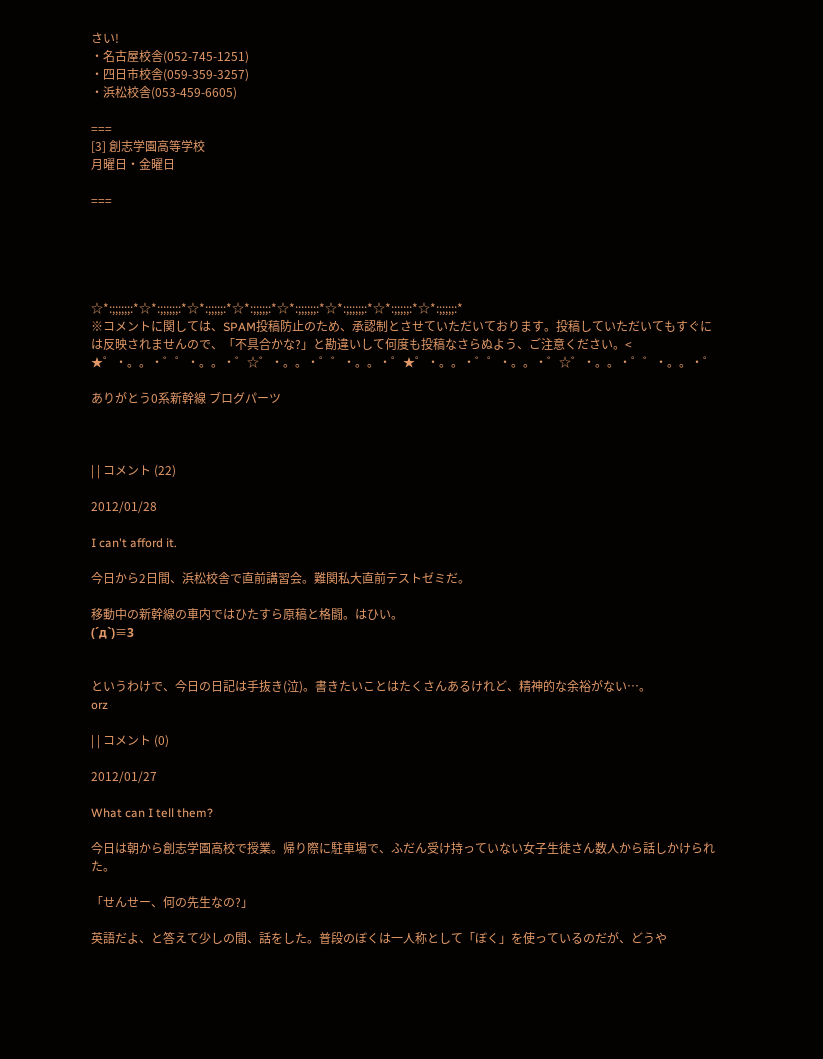さい!
・名古屋校舎(052-745-1251)
・四日市校舎(059-359-3257)
・浜松校舎(053-459-6605)

===
[3] 創志学園高等学校
月曜日・金曜日

===





☆*:;;;;;;:*☆*:;;;;;;:*☆*:;;;;;:*☆*:;;;;;:*☆*:;;;;;;:*☆*:;;;;;;:*☆*:;;;;;:*☆*:;;;;;:*
※コメントに関しては、SPAM投稿防止のため、承認制とさせていただいております。投稿していただいてもすぐには反映されませんので、「不具合かな?」と勘違いして何度も投稿なさらぬよう、ご注意ください。<
★゜・。。・゜゜・。。・゜☆゜・。。・゜゜・。。・゜★゜・。。・゜゜・。。・゜☆゜・。。・゜゜・。。・゜

ありがとう0系新幹線 ブログパーツ



| | コメント (22)

2012/01/28

I can't afford it.

今日から2日間、浜松校舎で直前講習会。難関私大直前テストゼミだ。

移動中の新幹線の車内ではひたすら原稿と格闘。はひい。
(´д`)≡3


というわけで、今日の日記は手抜き(泣)。書きたいことはたくさんあるけれど、精神的な余裕がない…。
orz

| | コメント (0)

2012/01/27

What can I tell them?

今日は朝から創志学園高校で授業。帰り際に駐車場で、ふだん受け持っていない女子生徒さん数人から話しかけられた。

「せんせー、何の先生なの?」

英語だよ、と答えて少しの間、話をした。普段のぼくは一人称として「ぼく」を使っているのだが、どうや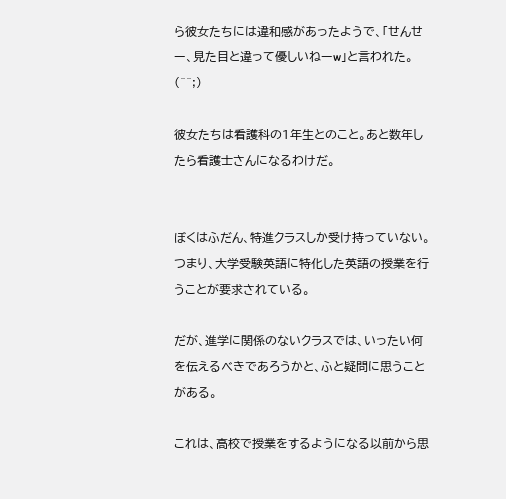ら彼女たちには違和感があったようで、「せんせー、見た目と違って優しいねーw」と言われた。
(^^;)

彼女たちは看護科の1年生とのこと。あと数年したら看護士さんになるわけだ。


ぼくはふだん、特進クラスしか受け持っていない。つまり、大学受験英語に特化した英語の授業を行うことが要求されている。

だが、進学に関係のないクラスでは、いったい何を伝えるべきであろうかと、ふと疑問に思うことがある。

これは、高校で授業をするようになる以前から思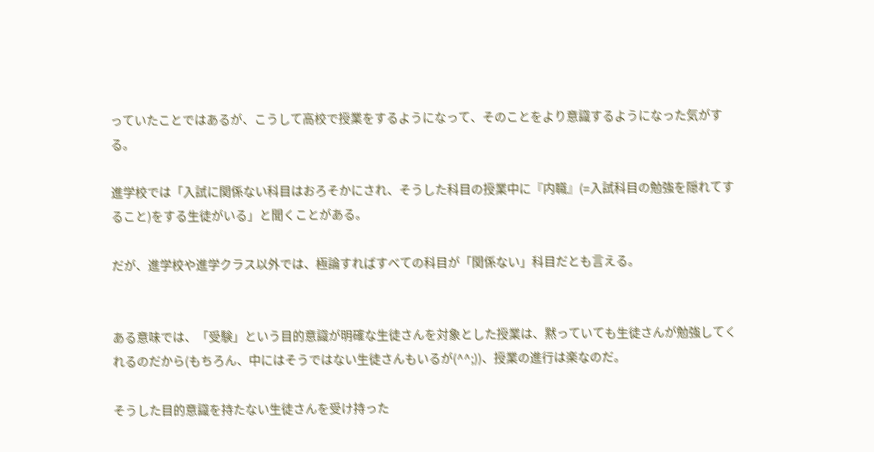っていたことではあるが、こうして高校で授業をするようになって、そのことをより意識するようになった気がする。

進学校では「入試に関係ない科目はおろそかにされ、そうした科目の授業中に『内職』(=入試科目の勉強を隠れてすること)をする生徒がいる」と聞くことがある。

だが、進学校や進学クラス以外では、極論すればすべての科目が「関係ない」科目だとも言える。


ある意味では、「受験」という目的意識が明確な生徒さんを対象とした授業は、黙っていても生徒さんが勉強してくれるのだから(もちろん、中にはそうではない生徒さんもいるが(^^;))、授業の進行は楽なのだ。

そうした目的意識を持たない生徒さんを受け持った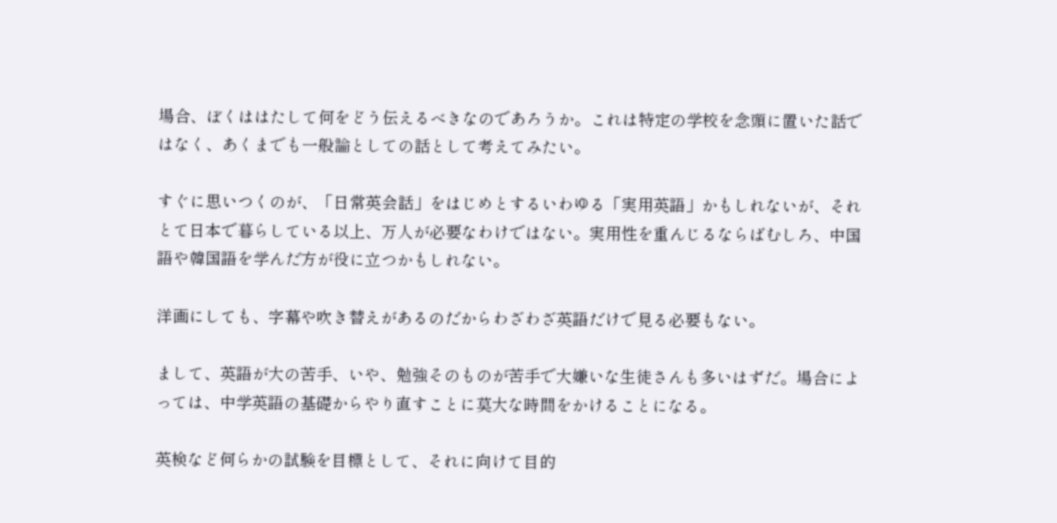場合、ぼくははたして何をどう伝えるべきなのであろうか。これは特定の学校を念頭に置いた話ではなく、あくまでも一般論としての話として考えてみたい。

すぐに思いつくのが、「日常英会話」をはじめとするいわゆる「実用英語」かもしれないが、それとて日本で暮らしている以上、万人が必要なわけではない。実用性を重んじるならばむしろ、中国語や韓国語を学んだ方が役に立つかもしれない。

洋画にしても、字幕や吹き替えがあるのだからわざわざ英語だけで見る必要もない。

まして、英語が大の苦手、いや、勉強そのものが苦手で大嫌いな生徒さんも多いはずだ。場合によっては、中学英語の基礎からやり直すことに莫大な時間をかけることになる。

英検など何らかの試験を目標として、それに向けて目的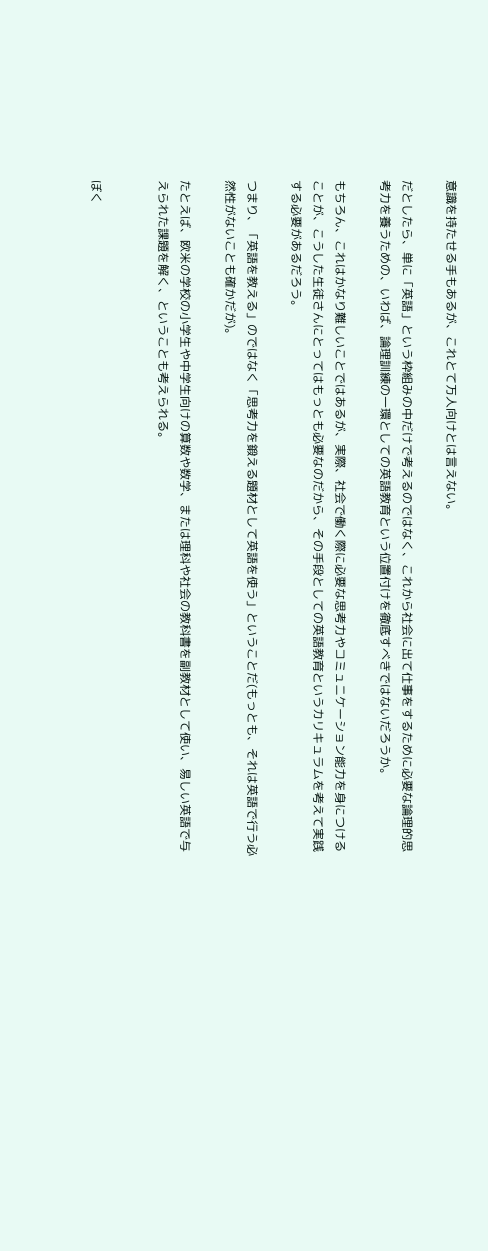意識を持たせる手もあるが、これとて万人向けとは言えない。

だとしたら、単に「英語」という枠組みの中だけで考えるのではなく、これから社会に出て仕事をするために必要な論理的思考力を養うための、いわば、論理訓練の一環としての英語教育という位置付けを徹底すべきではないだろうか。

もちろん、これはかなり難しいことではあるが、実際、社会で働く際に必要な思考力やコミュニケーション能力を身につけることが、こうした生徒さんにとってはもっとも必要なのだから、その手段としての英語教育というカリキュラムを考えて実践する必要があるだろう。

つまり、「英語を教える」のではなく「思考力を鍛える題材として英語を使う」ということだ(もっとも、それは英語で行う必然性がないことも確かだが)。

たとえば、欧米の学校の小学生や中学生向けの算数や数学、または理科や社会の教科書を副教材として使い、易しい英語で与えられた課題を解く、ということも考えられる。


ぼく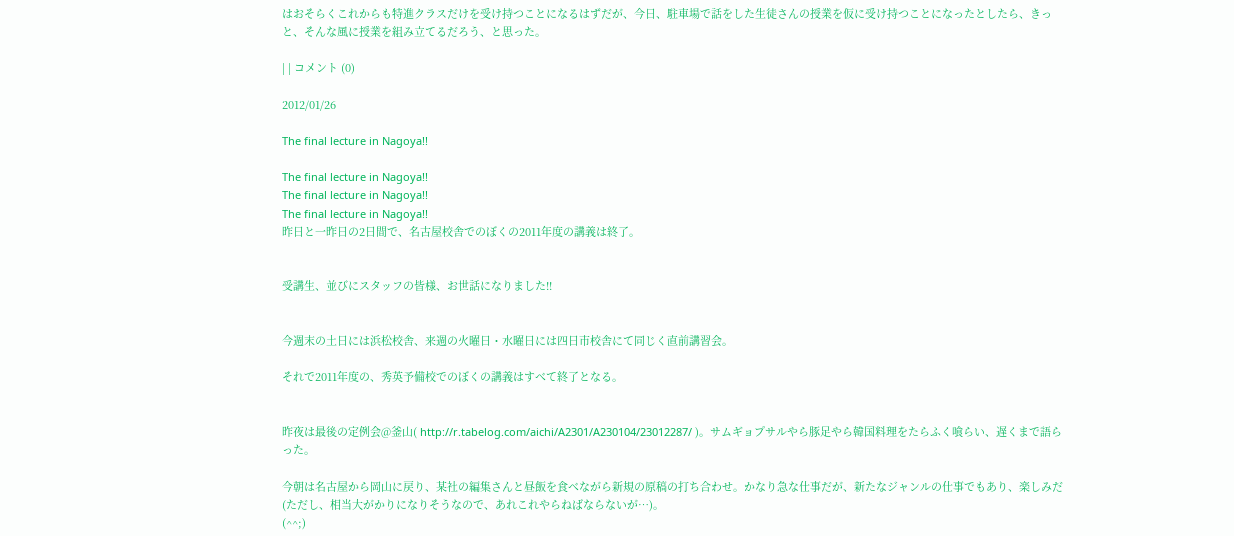はおそらくこれからも特進クラスだけを受け持つことになるはずだが、今日、駐車場で話をした生徒さんの授業を仮に受け持つことになったとしたら、きっと、そんな風に授業を組み立てるだろう、と思った。

| | コメント (0)

2012/01/26

The final lecture in Nagoya!!

The final lecture in Nagoya!!
The final lecture in Nagoya!!
The final lecture in Nagoya!!
昨日と一昨日の2日間で、名古屋校舎でのぼくの2011年度の講義は終了。


受講生、並びにスタッフの皆様、お世話になりました!!


今週末の土日には浜松校舎、来週の火曜日・水曜日には四日市校舎にて同じく直前講習会。

それで2011年度の、秀英予備校でのぼくの講義はすべて終了となる。


昨夜は最後の定例会@釜山( http://r.tabelog.com/aichi/A2301/A230104/23012287/ )。サムギョプサルやら豚足やら韓国料理をたらふく喰らい、遅くまで語らった。

今朝は名古屋から岡山に戻り、某社の編集さんと昼飯を食べながら新規の原稿の打ち合わせ。かなり急な仕事だが、新たなジャンルの仕事でもあり、楽しみだ(ただし、相当大がかりになりそうなので、あれこれやらねばならないが…)。
(^^;)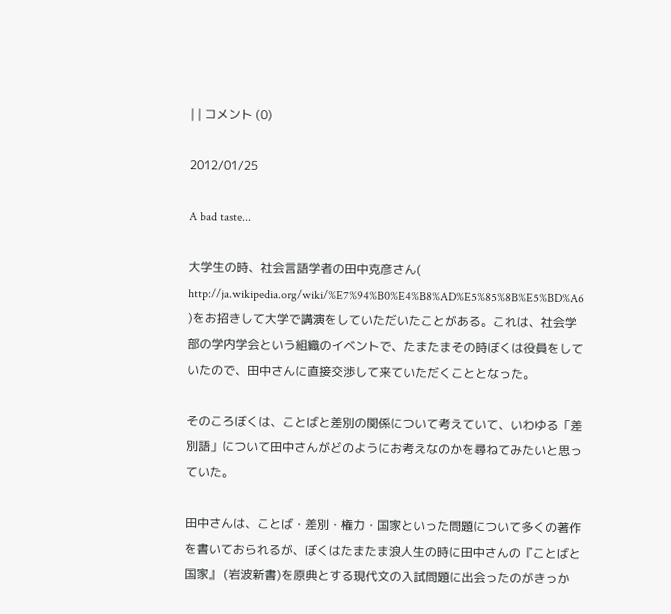| | コメント (0)

2012/01/25

A bad taste...

大学生の時、社会言語学者の田中克彦さん( http://ja.wikipedia.org/wiki/%E7%94%B0%E4%B8%AD%E5%85%8B%E5%BD%A6 )をお招きして大学で講演をしていただいたことがある。これは、社会学部の学内学会という組織のイベントで、たまたまその時ぼくは役員をしていたので、田中さんに直接交渉して来ていただくこととなった。

そのころぼくは、ことばと差別の関係について考えていて、いわゆる「差別語」について田中さんがどのようにお考えなのかを尋ねてみたいと思っていた。

田中さんは、ことば・差別・権力・国家といった問題について多くの著作を書いておられるが、ぼくはたまたま浪人生の時に田中さんの『ことばと国家』 (岩波新書)を原典とする現代文の入試問題に出会ったのがきっか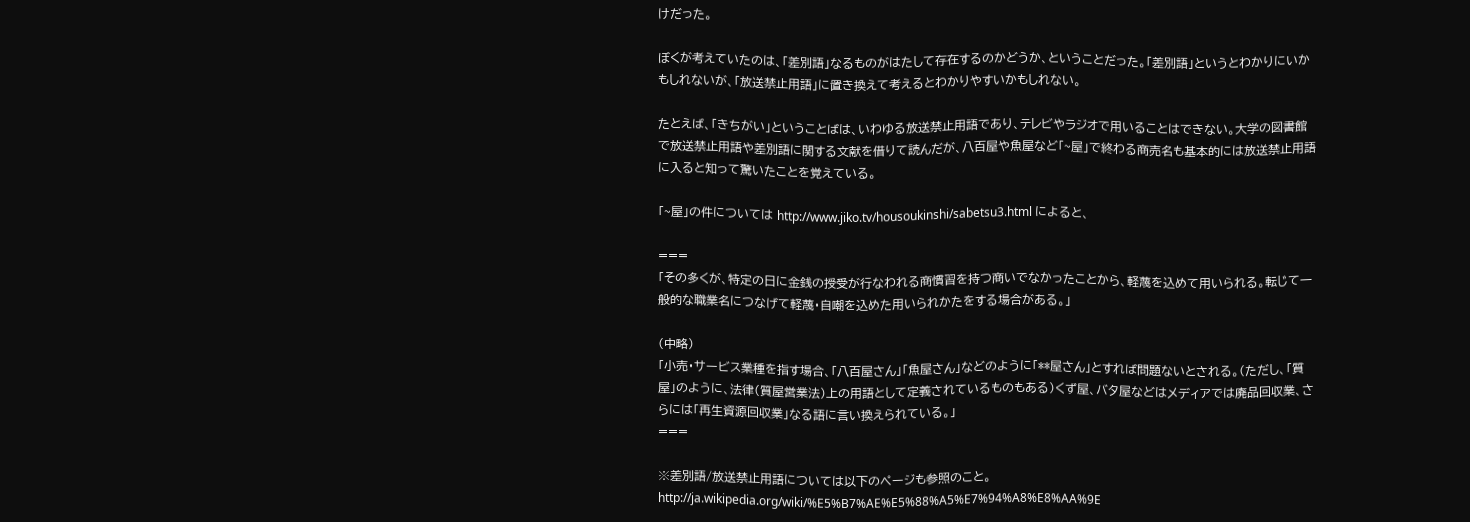けだった。

ぼくが考えていたのは、「差別語」なるものがはたして存在するのかどうか、ということだった。「差別語」というとわかりにいかもしれないが、「放送禁止用語」に置き換えて考えるとわかりやすいかもしれない。

たとえば、「きちがい」ということばは、いわゆる放送禁止用語であり、テレビやラジオで用いることはできない。大学の図書館で放送禁止用語や差別語に関する文献を借りて読んだが、八百屋や魚屋など「~屋」で終わる商売名も基本的には放送禁止用語に入ると知って驚いたことを覚えている。

「~屋」の件については http://www.jiko.tv/housoukinshi/sabetsu3.html によると、

===
「その多くが、特定の日に金銭の授受が行なわれる商慣習を持つ商いでなかったことから、軽蔑を込めて用いられる。転じて一般的な職業名につなげて軽蔑・自嘲を込めた用いられかたをする場合がある。」

(中略)
「小売・サービス業種を指す場合、「八百屋さん」「魚屋さん」などのように「**屋さん」とすれば問題ないとされる。(ただし、「質屋」のように、法律(質屋営業法)上の用語として定義されているものもある)くず屋、バタ屋などはメディアでは廃品回収業、さらには「再生資源回収業」なる語に言い換えられている。」
===

※差別語/放送禁止用語については以下のページも参照のこと。
http://ja.wikipedia.org/wiki/%E5%B7%AE%E5%88%A5%E7%94%A8%E8%AA%9E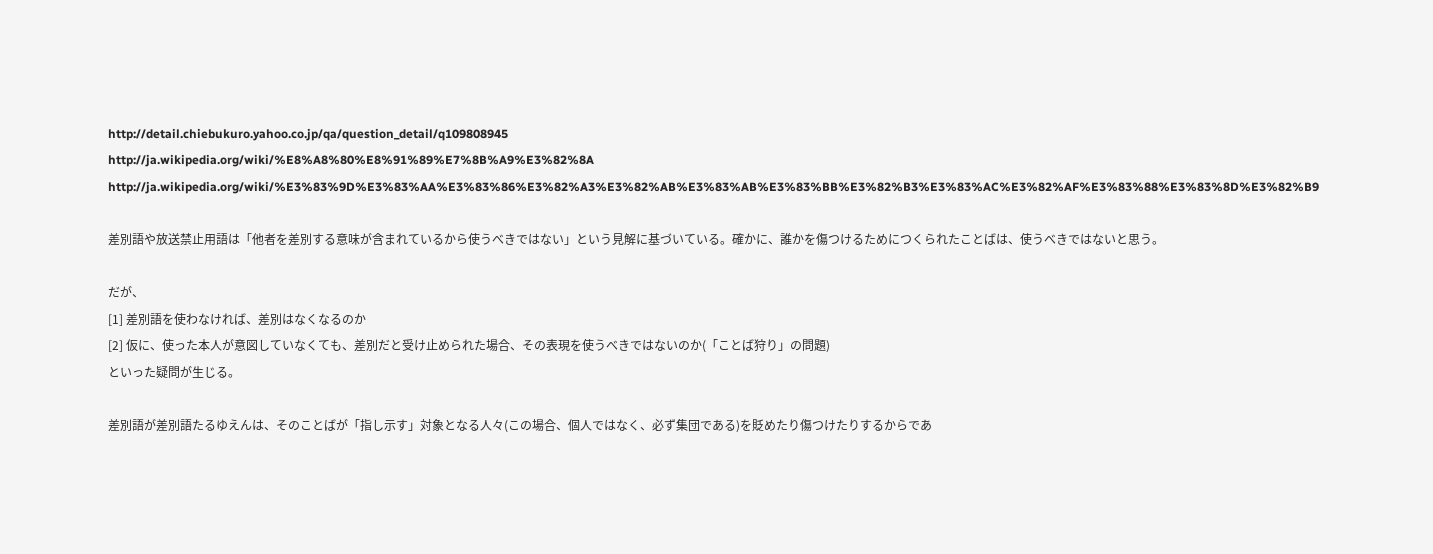http://detail.chiebukuro.yahoo.co.jp/qa/question_detail/q109808945
http://ja.wikipedia.org/wiki/%E8%A8%80%E8%91%89%E7%8B%A9%E3%82%8A
http://ja.wikipedia.org/wiki/%E3%83%9D%E3%83%AA%E3%83%86%E3%82%A3%E3%82%AB%E3%83%AB%E3%83%BB%E3%82%B3%E3%83%AC%E3%82%AF%E3%83%88%E3%83%8D%E3%82%B9

差別語や放送禁止用語は「他者を差別する意味が含まれているから使うべきではない」という見解に基づいている。確かに、誰かを傷つけるためにつくられたことばは、使うべきではないと思う。

だが、
[1] 差別語を使わなければ、差別はなくなるのか
[2] 仮に、使った本人が意図していなくても、差別だと受け止められた場合、その表現を使うべきではないのか(「ことば狩り」の問題)
といった疑問が生じる。

差別語が差別語たるゆえんは、そのことばが「指し示す」対象となる人々(この場合、個人ではなく、必ず集団である)を貶めたり傷つけたりするからであ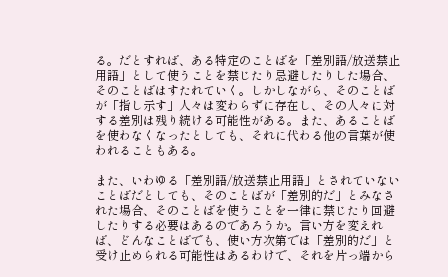る。だとすれば、ある特定のことばを「差別語/放送禁止用語」として使うことを禁じたり忌避したりした場合、そのことばはすたれていく。しかしながら、そのことばが「指し示す」人々は変わらずに存在し、その人々に対する差別は残り続ける可能性がある。また、あることばを使わなくなったとしても、それに代わる他の言葉が使われることもある。

また、いわゆる「差別語/放送禁止用語」とされていないことばだとしても、そのことばが「差別的だ」とみなされた場合、そのことばを使うことを一律に禁じたり回避したりする必要はあるのであろうか。言い方を変えれば、どんなことばでも、使い方次第では「差別的だ」と受け止められる可能性はあるわけで、それを片っ端から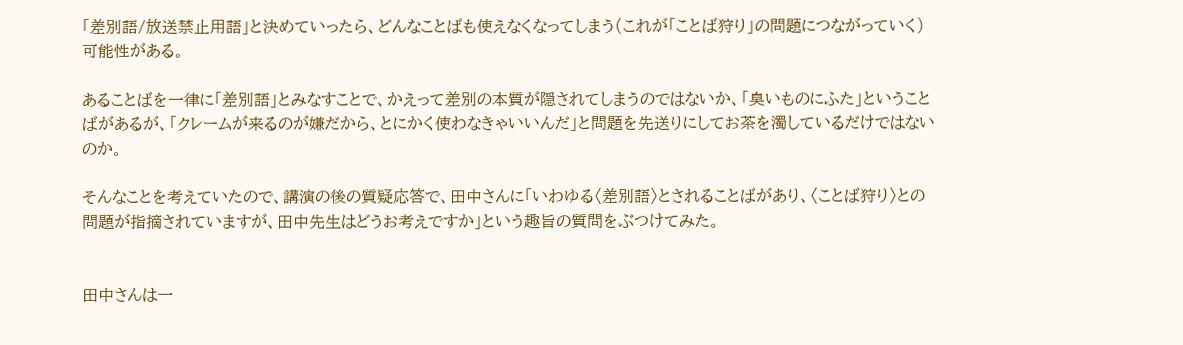「差別語/放送禁止用語」と決めていったら、どんなことばも使えなくなってしまう(これが「ことば狩り」の問題につながっていく)可能性がある。

あることばを一律に「差別語」とみなすことで、かえって差別の本質が隠されてしまうのではないか、「臭いものにふた」ということばがあるが、「クレームが来るのが嫌だから、とにかく使わなきゃいいんだ」と問題を先送りにしてお茶を濁しているだけではないのか。

そんなことを考えていたので、講演の後の質疑応答で、田中さんに「いわゆる〈差別語〉とされることばがあり、〈ことば狩り〉との問題が指摘されていますが、田中先生はどうお考えですか」という趣旨の質問をぶつけてみた。


田中さんは一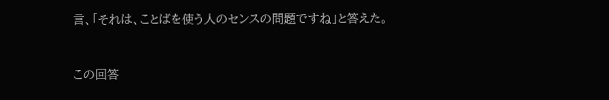言、「それは、ことばを使う人のセンスの問題ですね」と答えた。


この回答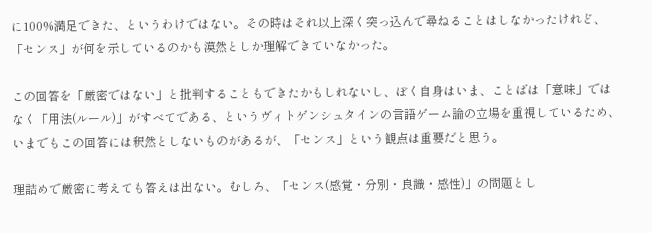に100%満足できた、というわけではない。その時はそれ以上深く突っ込んで尋ねることはしなかったけれど、「センス」が何を示しているのかも漠然としか理解できていなかった。

この回答を「厳密ではない」と批判することもできたかもしれないし、ぼく自身はいま、ことばは「意味」ではなく「用法(ルール)」がすべてである、というヴィトゲンシュタインの言語ゲーム論の立場を重視しているため、いまでもこの回答には釈然としないものがあるが、「センス」という観点は重要だと思う。

理詰めで厳密に考えても答えは出ない。むしろ、「センス(感覚・分別・良識・感性)」の問題とし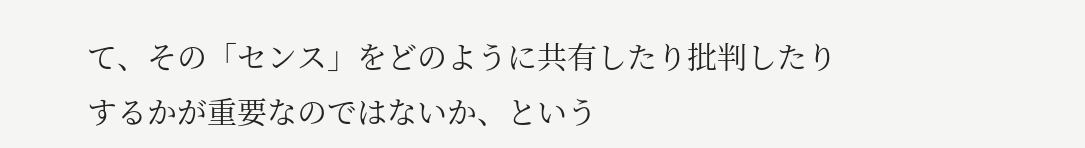て、その「センス」をどのように共有したり批判したりするかが重要なのではないか、という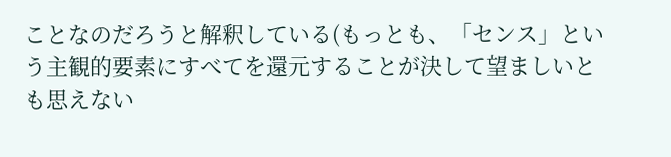ことなのだろうと解釈している(もっとも、「センス」という主観的要素にすべてを還元することが決して望ましいとも思えない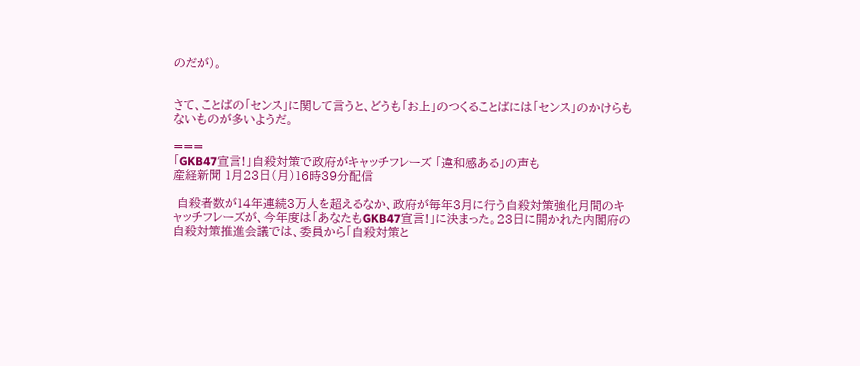のだが)。


さて、ことばの「センス」に関して言うと、どうも「お上」のつくることばには「センス」のかけらもないものが多いようだ。

===
「GKB47宣言!」自殺対策で政府がキャッチフレーズ 「違和感ある」の声も
産経新聞 1月23日(月)16時39分配信

 自殺者数が14年連続3万人を超えるなか、政府が毎年3月に行う自殺対策強化月間のキャッチフレーズが、今年度は「あなたもGKB47宣言!」に決まった。23日に開かれた内閣府の自殺対策推進会議では、委員から「自殺対策と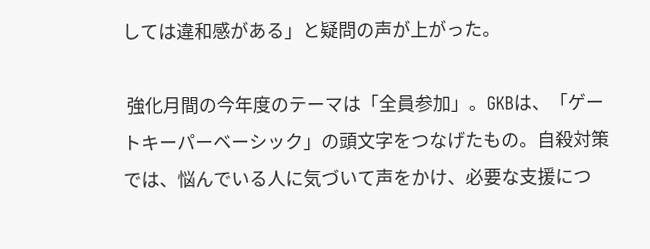しては違和感がある」と疑問の声が上がった。

 強化月間の今年度のテーマは「全員参加」。GKBは、「ゲートキーパーベーシック」の頭文字をつなげたもの。自殺対策では、悩んでいる人に気づいて声をかけ、必要な支援につ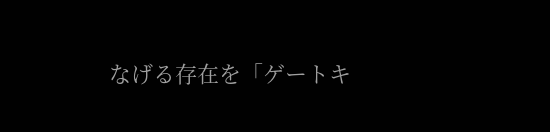なげる存在を「ゲートキ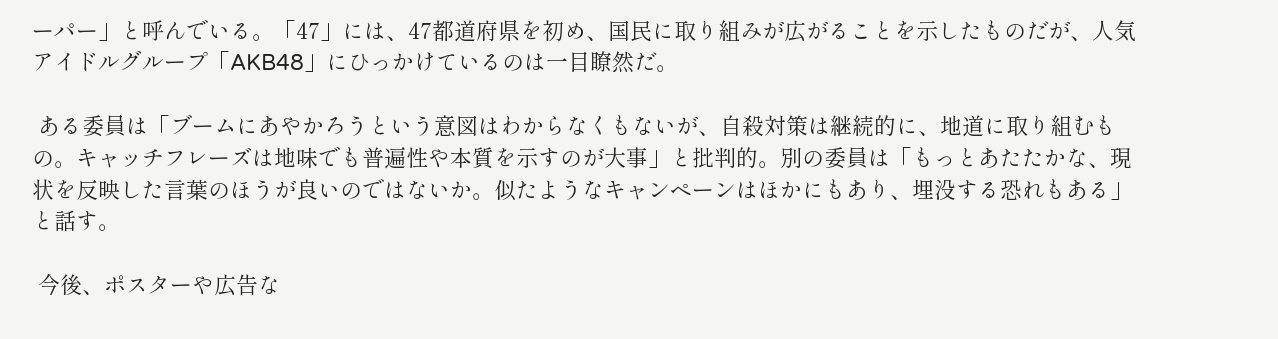ーパー」と呼んでいる。「47」には、47都道府県を初め、国民に取り組みが広がることを示したものだが、人気アイドルグループ「AKB48」にひっかけているのは一目瞭然だ。

 ある委員は「ブームにあやかろうという意図はわからなくもないが、自殺対策は継続的に、地道に取り組むもの。キャッチフレーズは地味でも普遍性や本質を示すのが大事」と批判的。別の委員は「もっとあたたかな、現状を反映した言葉のほうが良いのではないか。似たようなキャンペーンはほかにもあり、埋没する恐れもある」と話す。

 今後、ポスターや広告な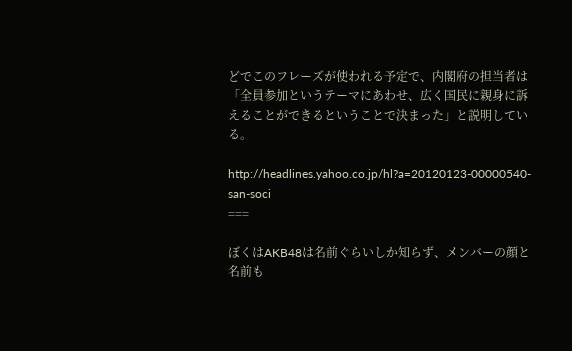どでこのフレーズが使われる予定で、内閣府の担当者は「全員参加というテーマにあわせ、広く国民に親身に訴えることができるということで決まった」と説明している。

http://headlines.yahoo.co.jp/hl?a=20120123-00000540-san-soci
===

ぼくはAKB48は名前ぐらいしか知らず、メンバーの顔と名前も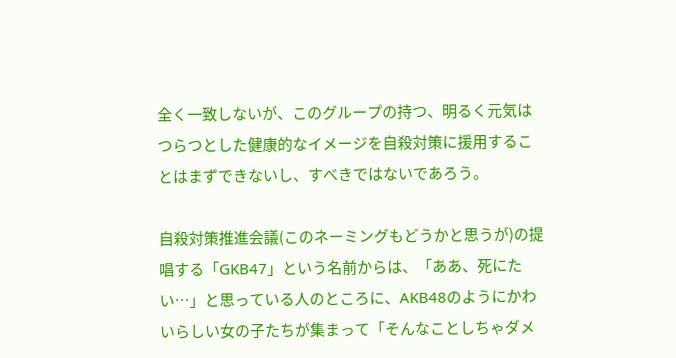全く一致しないが、このグループの持つ、明るく元気はつらつとした健康的なイメージを自殺対策に援用することはまずできないし、すべきではないであろう。

自殺対策推進会議(このネーミングもどうかと思うが)の提唱する「GKB47」という名前からは、「ああ、死にたい…」と思っている人のところに、AKB48のようにかわいらしい女の子たちが集まって「そんなことしちゃダメ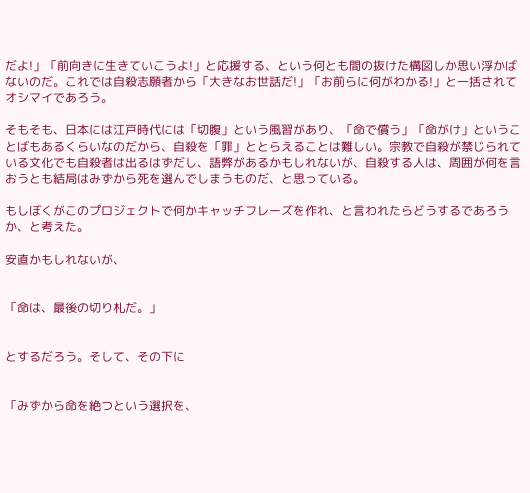だよ!」「前向きに生きていこうよ!」と応援する、という何とも間の抜けた構図しか思い浮かばないのだ。これでは自殺志願者から「大きなお世話だ!」「お前らに何がわかる!」と一括されてオシマイであろう。

そもそも、日本には江戸時代には「切腹」という風習があり、「命で償う」「命がけ」ということばもあるくらいなのだから、自殺を「罪」ととらえることは難しい。宗教で自殺が禁じられている文化でも自殺者は出るはずだし、語弊があるかもしれないが、自殺する人は、周囲が何を言おうとも結局はみずから死を選んでしまうものだ、と思っている。

もしぼくがこのプロジェクトで何かキャッチフレーズを作れ、と言われたらどうするであろうか、と考えた。

安直かもしれないが、


「命は、最後の切り札だ。」


とするだろう。そして、その下に


「みずから命を絶つという選択を、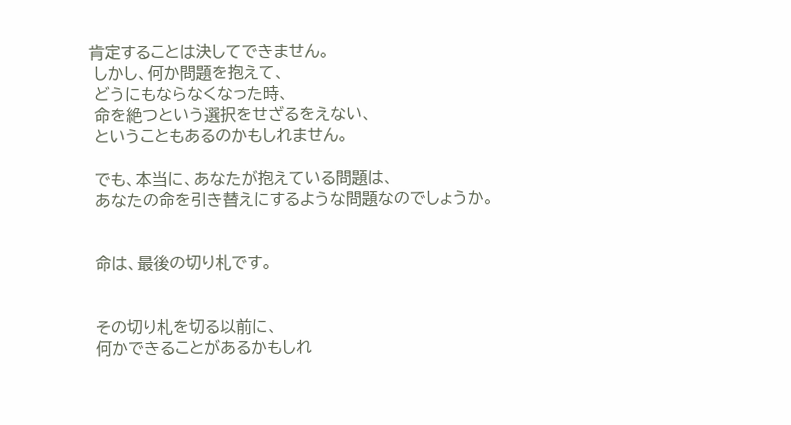肯定することは決してできません。
 しかし、何か問題を抱えて、
 どうにもならなくなった時、
 命を絶つという選択をせざるをえない、
 ということもあるのかもしれません。

 でも、本当に、あなたが抱えている問題は、
 あなたの命を引き替えにするような問題なのでしょうか。


 命は、最後の切り札です。


 その切り札を切る以前に、
 何かできることがあるかもしれ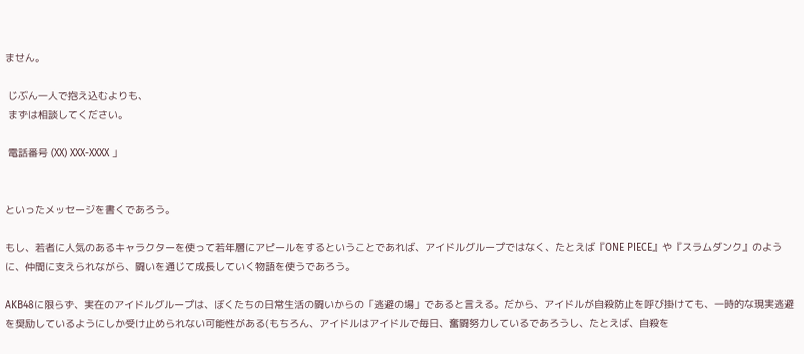ません。

 じぶん一人で抱え込むよりも、
 まずは相談してください。

 電話番号 (XX) XXX-XXXX 」


といったメッセージを書くであろう。

もし、若者に人気のあるキャラクターを使って若年層にアピールをするということであれば、アイドルグループではなく、たとえば『ONE PIECE』や『スラムダンク』のように、仲間に支えられながら、闘いを通じて成長していく物語を使うであろう。

AKB48に限らず、実在のアイドルグループは、ぼくたちの日常生活の闘いからの「逃避の場」であると言える。だから、アイドルが自殺防止を呼び掛けても、一時的な現実逃避を奨励しているようにしか受け止められない可能性がある(もちろん、アイドルはアイドルで毎日、奮闘努力しているであろうし、たとえば、自殺を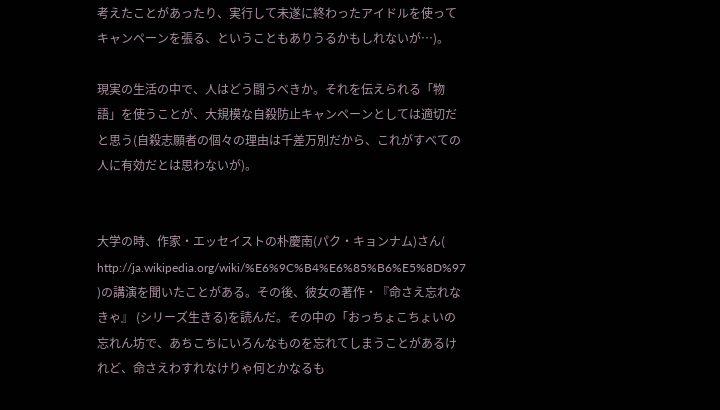考えたことがあったり、実行して未遂に終わったアイドルを使ってキャンペーンを張る、ということもありうるかもしれないが…)。

現実の生活の中で、人はどう闘うべきか。それを伝えられる「物語」を使うことが、大規模な自殺防止キャンペーンとしては適切だと思う(自殺志願者の個々の理由は千差万別だから、これがすべての人に有効だとは思わないが)。


大学の時、作家・エッセイストの朴慶南(パク・キョンナム)さん( http://ja.wikipedia.org/wiki/%E6%9C%B4%E6%85%B6%E5%8D%97 )の講演を聞いたことがある。その後、彼女の著作・『命さえ忘れなきゃ』 (シリーズ生きる)を読んだ。その中の「おっちょこちょいの忘れん坊で、あちこちにいろんなものを忘れてしまうことがあるけれど、命さえわすれなけりゃ何とかなるも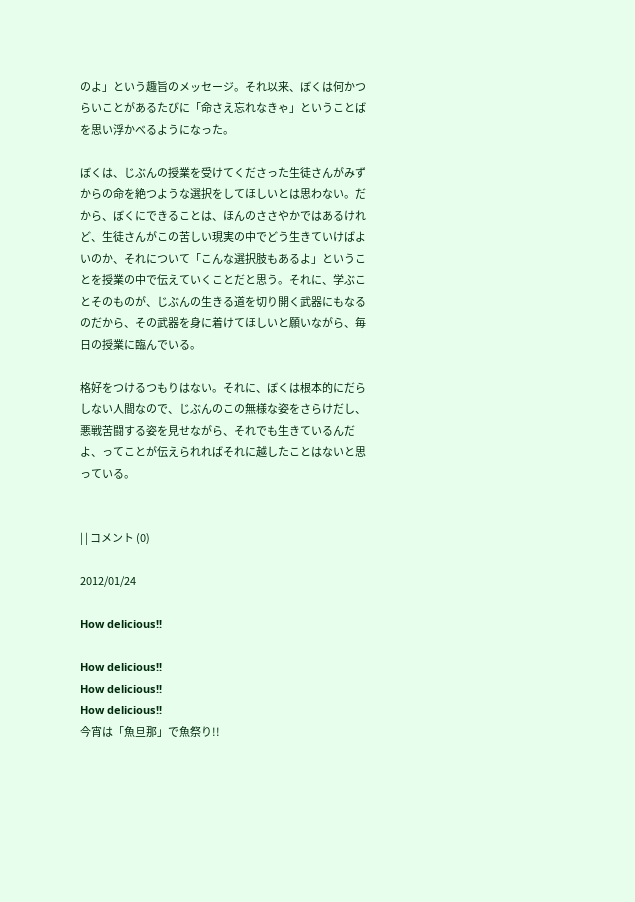のよ」という趣旨のメッセージ。それ以来、ぼくは何かつらいことがあるたびに「命さえ忘れなきゃ」ということばを思い浮かべるようになった。

ぼくは、じぶんの授業を受けてくださった生徒さんがみずからの命を絶つような選択をしてほしいとは思わない。だから、ぼくにできることは、ほんのささやかではあるけれど、生徒さんがこの苦しい現実の中でどう生きていけばよいのか、それについて「こんな選択肢もあるよ」ということを授業の中で伝えていくことだと思う。それに、学ぶことそのものが、じぶんの生きる道を切り開く武器にもなるのだから、その武器を身に着けてほしいと願いながら、毎日の授業に臨んでいる。

格好をつけるつもりはない。それに、ぼくは根本的にだらしない人間なので、じぶんのこの無様な姿をさらけだし、悪戦苦闘する姿を見せながら、それでも生きているんだよ、ってことが伝えられればそれに越したことはないと思っている。


| | コメント (0)

2012/01/24

How delicious!!

How delicious!!
How delicious!!
How delicious!!
今宵は「魚旦那」で魚祭り!!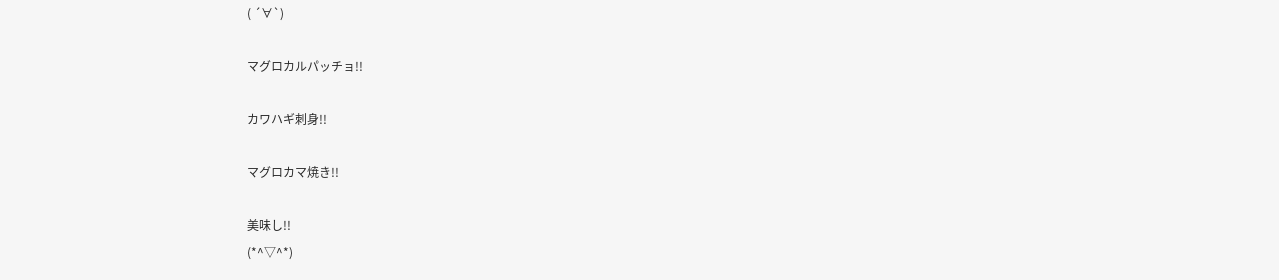( ´∀`)

マグロカルパッチョ!!

カワハギ刺身!!

マグロカマ焼き!!

美味し!!
(*^▽^*)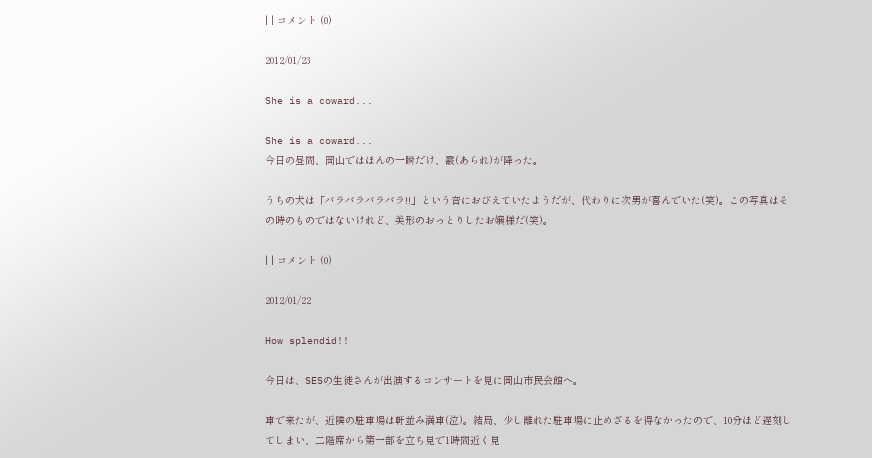| | コメント (0)

2012/01/23

She is a coward...

She is a coward...
今日の昼間、岡山ではほんの一瞬だけ、霰(あられ)が降った。

うちの犬は「バラバラバラバラ!!」という音におびえていたようだが、代わりに次男が喜んでいた(笑)。この写真はその時のものではないけれど、美形のおっとりしたお嬢様だ(笑)。

| | コメント (0)

2012/01/22

How splendid!!

今日は、SESの生徒さんが出演するコンサートを見に岡山市民会館へ。

車で来たが、近隣の駐車場は軒並み満車(泣)。結局、少し離れた駐車場に止めざるを得なかったので、10分ほど遅刻してしまい、二階席から第一部を立ち見で1時間近く見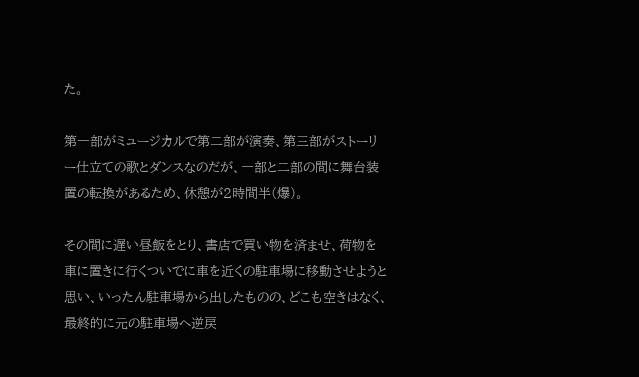た。

第一部がミュージカルで第二部が演奏、第三部がストーリー仕立ての歌とダンスなのだが、一部と二部の間に舞台装置の転換があるため、休憩が2時間半(爆)。

その間に遅い昼飯をとり、書店で買い物を済ませ、荷物を車に置きに行くついでに車を近くの駐車場に移動させようと思い、いったん駐車場から出したものの、どこも空きはなく、最終的に元の駐車場へ逆戻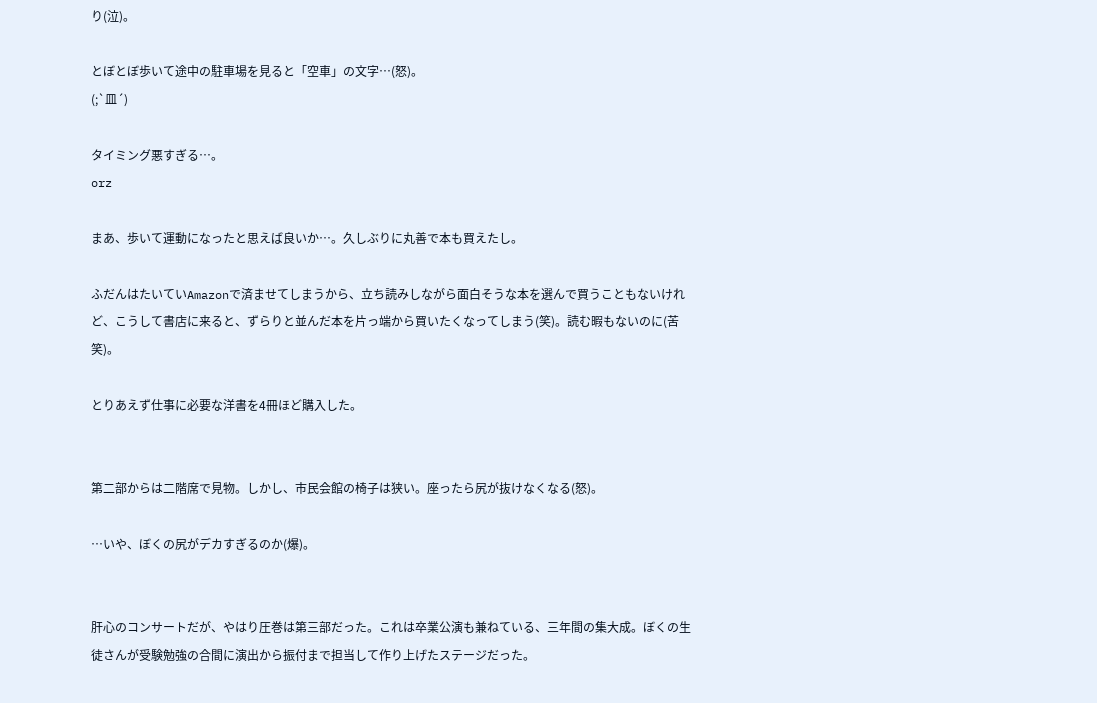り(泣)。

とぼとぼ歩いて途中の駐車場を見ると「空車」の文字…(怒)。
(;`皿´)

タイミング悪すぎる…。
orz

まあ、歩いて運動になったと思えば良いか…。久しぶりに丸善で本も買えたし。

ふだんはたいていAmazonで済ませてしまうから、立ち読みしながら面白そうな本を選んで買うこともないけれど、こうして書店に来ると、ずらりと並んだ本を片っ端から買いたくなってしまう(笑)。読む暇もないのに(苦笑)。

とりあえず仕事に必要な洋書を4冊ほど購入した。


第二部からは二階席で見物。しかし、市民会館の椅子は狭い。座ったら尻が抜けなくなる(怒)。

…いや、ぼくの尻がデカすぎるのか(爆)。


肝心のコンサートだが、やはり圧巻は第三部だった。これは卒業公演も兼ねている、三年間の集大成。ぼくの生徒さんが受験勉強の合間に演出から振付まで担当して作り上げたステージだった。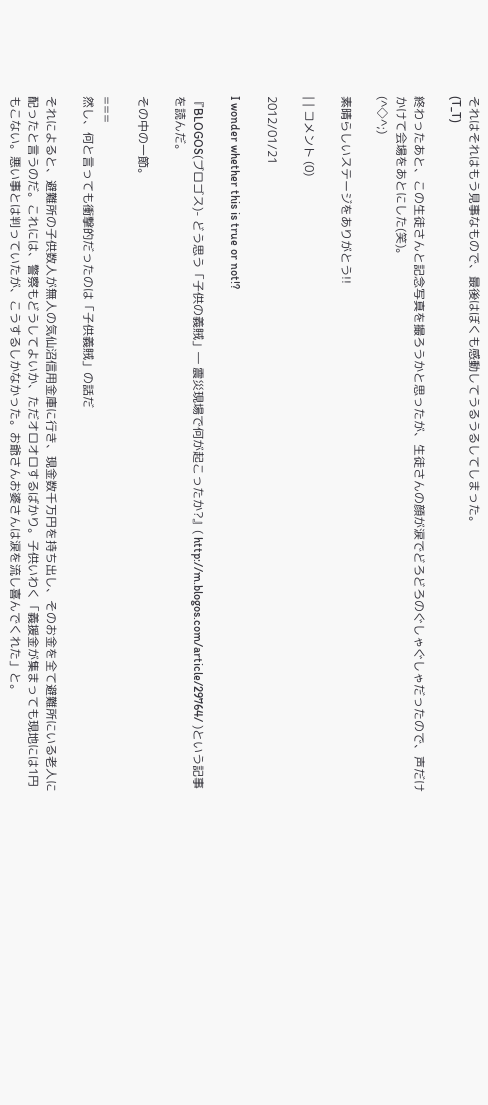それはそれはもう見事なもので、最後はぼくも感動してうるうるしてしまった。
(T_T)

終わったあと、この生徒さんと記念写真を撮ろうかと思ったが、生徒さんの顔が涙でどろどろのぐしゃぐしゃだったので、声だけかけて会場をあとにした(笑)。
(^◇^;)

素晴らしいステージをありがとう!!

| | コメント (0)

2012/01/21

I wonder whether this is true or not!?

『BLOGOS(ブロゴス)- どう思う「子供の義賊」― 震災現場で何が起こったか?』( http://m.blogos.com/article/29764/ )という記事を読んだ。

その中の一節。

===
然し、何と言っても衝撃的だったのは「子供義賊」の話だ

それによると、避難所の子供数人が無人の気仙沼信用金庫に行き、現金数千万円を持ち出し、そのお金を全て避難所にいる老人に配ったと言うのだ。これには、警察もどうしてよいか、ただオロオロするばかり。子供いわく「義援金が集まっても現地には1円もこない。悪い事とは判っていたが、こうするしかなかった。お爺さんお婆さんは涙を流し喜んでくれた」と。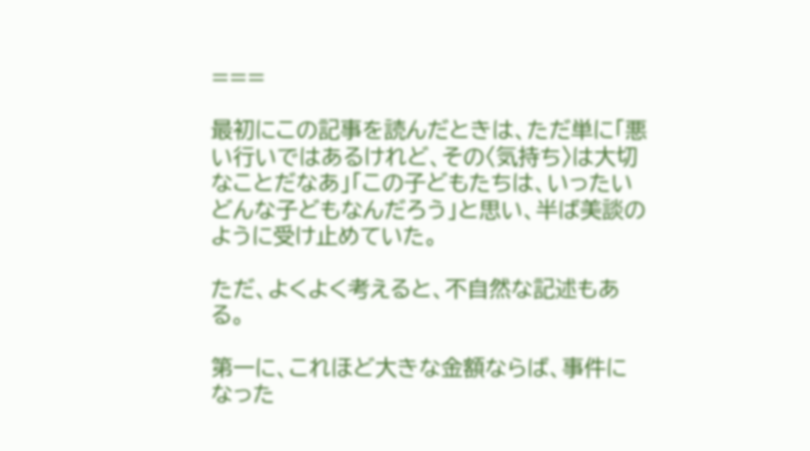===

最初にこの記事を読んだときは、ただ単に「悪い行いではあるけれど、その〈気持ち〉は大切なことだなあ」「この子どもたちは、いったいどんな子どもなんだろう」と思い、半ば美談のように受け止めていた。

ただ、よくよく考えると、不自然な記述もある。

第一に、これほど大きな金額ならば、事件になった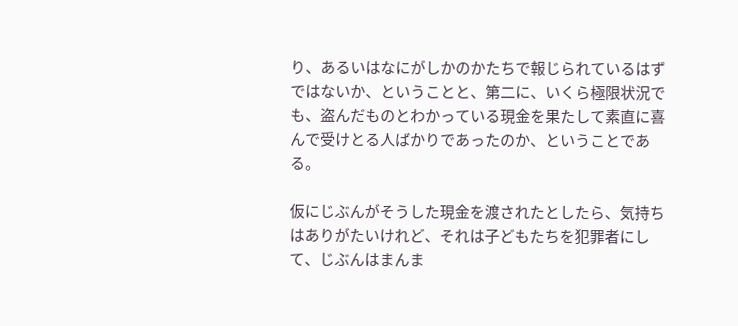り、あるいはなにがしかのかたちで報じられているはずではないか、ということと、第二に、いくら極限状況でも、盗んだものとわかっている現金を果たして素直に喜んで受けとる人ばかりであったのか、ということである。

仮にじぶんがそうした現金を渡されたとしたら、気持ちはありがたいけれど、それは子どもたちを犯罪者にして、じぶんはまんま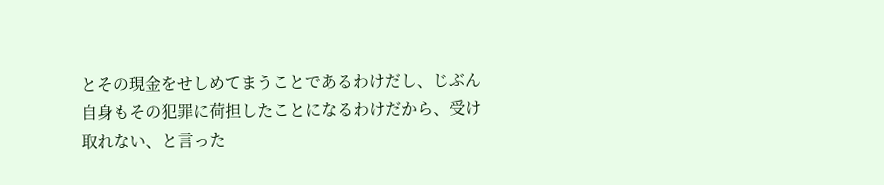とその現金をせしめてまうことであるわけだし、じぶん自身もその犯罪に荷担したことになるわけだから、受け取れない、と言った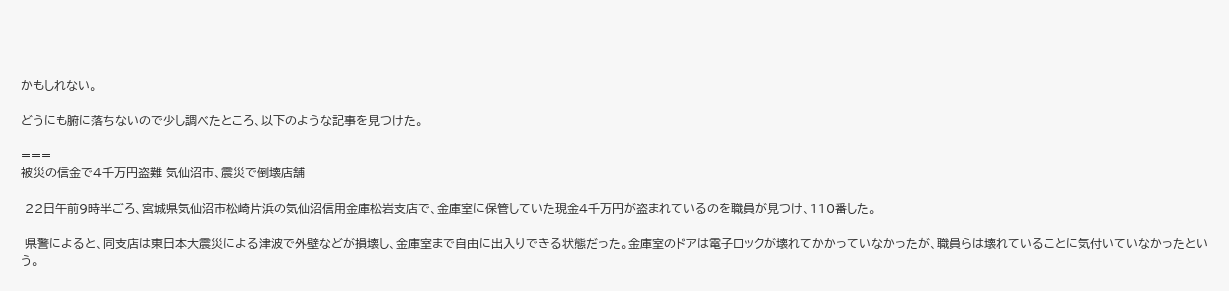かもしれない。

どうにも腑に落ちないので少し調べたところ、以下のような記事を見つけた。

===
被災の信金で4千万円盗難 気仙沼市、震災で倒壊店舗

 22日午前9時半ごろ、宮城県気仙沼市松崎片浜の気仙沼信用金庫松岩支店で、金庫室に保管していた現金4千万円が盗まれているのを職員が見つけ、110番した。

 県警によると、同支店は東日本大震災による津波で外壁などが損壊し、金庫室まで自由に出入りできる状態だった。金庫室のドアは電子ロックが壊れてかかっていなかったが、職員らは壊れていることに気付いていなかったという。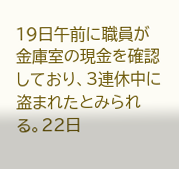19日午前に職員が金庫室の現金を確認しており、3連休中に盗まれたとみられる。22日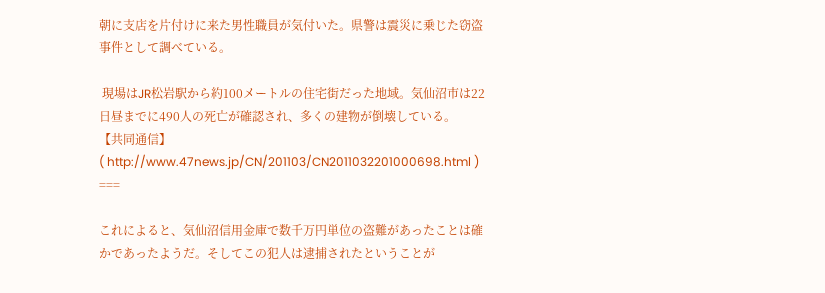朝に支店を片付けに来た男性職員が気付いた。県警は震災に乗じた窃盗事件として調べている。

 現場はJR松岩駅から約100メートルの住宅街だった地域。気仙沼市は22日昼までに490人の死亡が確認され、多くの建物が倒壊している。
【共同通信】
( http://www.47news.jp/CN/201103/CN2011032201000698.html )
===

これによると、気仙沼信用金庫で数千万円単位の盗難があったことは確かであったようだ。そしてこの犯人は逮捕されたということが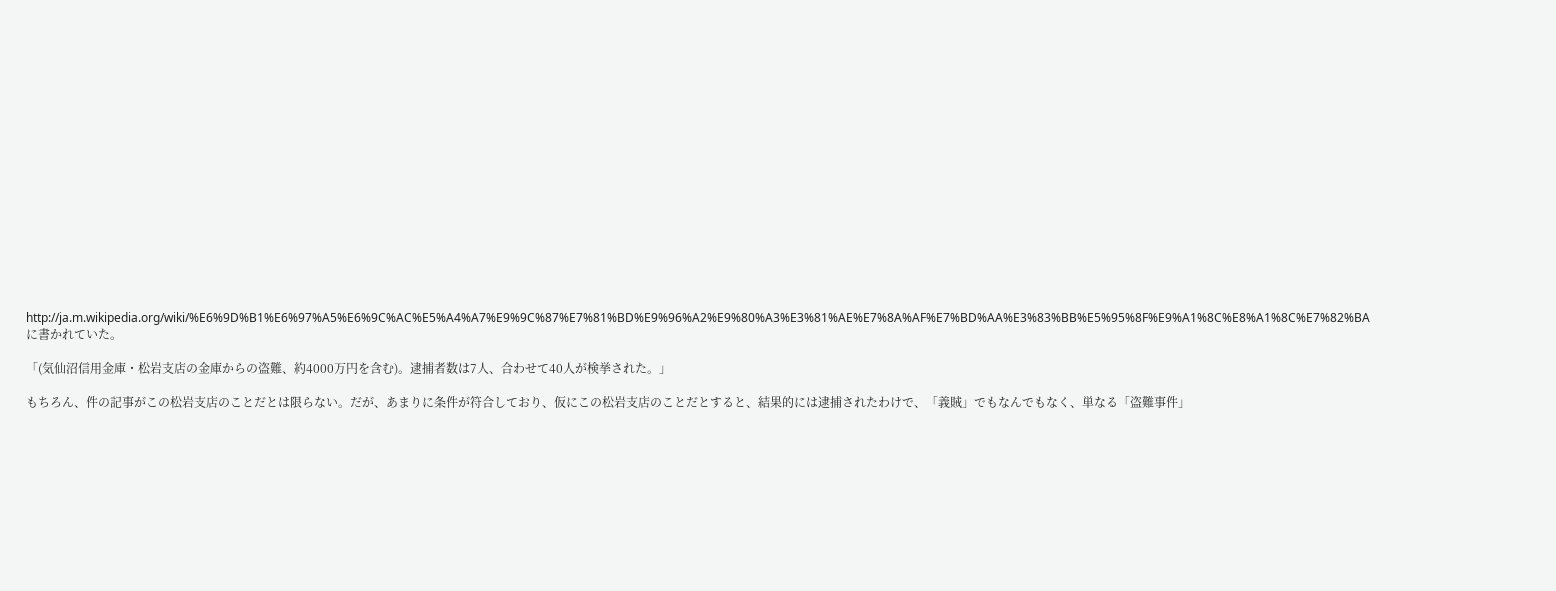http://ja.m.wikipedia.org/wiki/%E6%9D%B1%E6%97%A5%E6%9C%AC%E5%A4%A7%E9%9C%87%E7%81%BD%E9%96%A2%E9%80%A3%E3%81%AE%E7%8A%AF%E7%BD%AA%E3%83%BB%E5%95%8F%E9%A1%8C%E8%A1%8C%E7%82%BA に書かれていた。

「(気仙沼信用金庫・松岩支店の金庫からの盗難、約4000万円を含む)。逮捕者数は7人、合わせて40人が検挙された。」

もちろん、件の記事がこの松岩支店のことだとは限らない。だが、あまりに条件が符合しており、仮にこの松岩支店のことだとすると、結果的には逮捕されたわけで、「義賊」でもなんでもなく、単なる「盗難事件」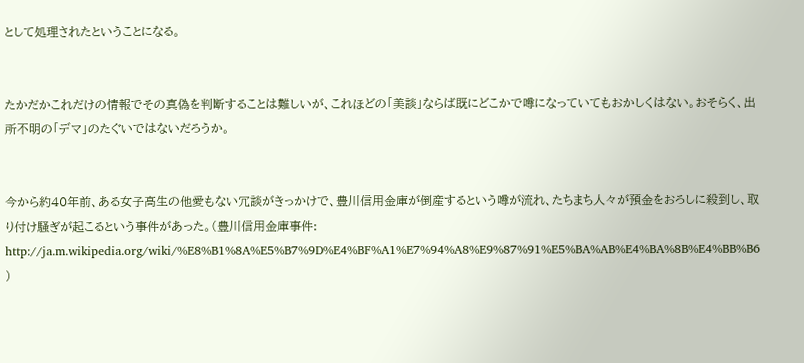として処理されたということになる。


たかだかこれだけの情報でその真偽を判断することは難しいが、これほどの「美談」ならば既にどこかで噂になっていてもおかしくはない。おそらく、出所不明の「デマ」のたぐいではないだろうか。


今から約40年前、ある女子高生の他愛もない冗談がきっかけで、豊川信用金庫が倒産するという噂が流れ、たちまち人々が預金をおろしに殺到し、取り付け騒ぎが起こるという事件があった。(豊川信用金庫事件: http://ja.m.wikipedia.org/wiki/%E8%B1%8A%E5%B7%9D%E4%BF%A1%E7%94%A8%E9%87%91%E5%BA%AB%E4%BA%8B%E4%BB%B6 )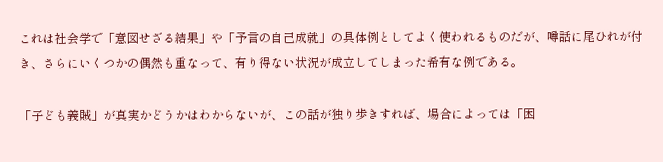これは社会学で「意図せざる結果」や「予言の自己成就」の具体例としてよく使われるものだが、噂話に尾ひれが付き、さらにいくつかの偶然も重なって、有り得ない状況が成立してしまった希有な例である。

「子ども義賊」が真実かどうかはわからないが、この話が独り歩きすれば、場合によっては「困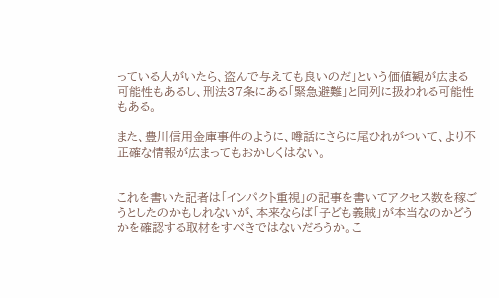っている人がいたら、盗んで与えても良いのだ」という価値観が広まる可能性もあるし、刑法37条にある「緊急避難」と同列に扱われる可能性もある。

また、豊川信用金庫事件のように、噂話にさらに尾ひれがついて、より不正確な情報が広まってもおかしくはない。


これを書いた記者は「インパクト重視」の記事を書いてアクセス数を稼ごうとしたのかもしれないが、本来ならば「子ども義賊」が本当なのかどうかを確認する取材をすべきではないだろうか。こ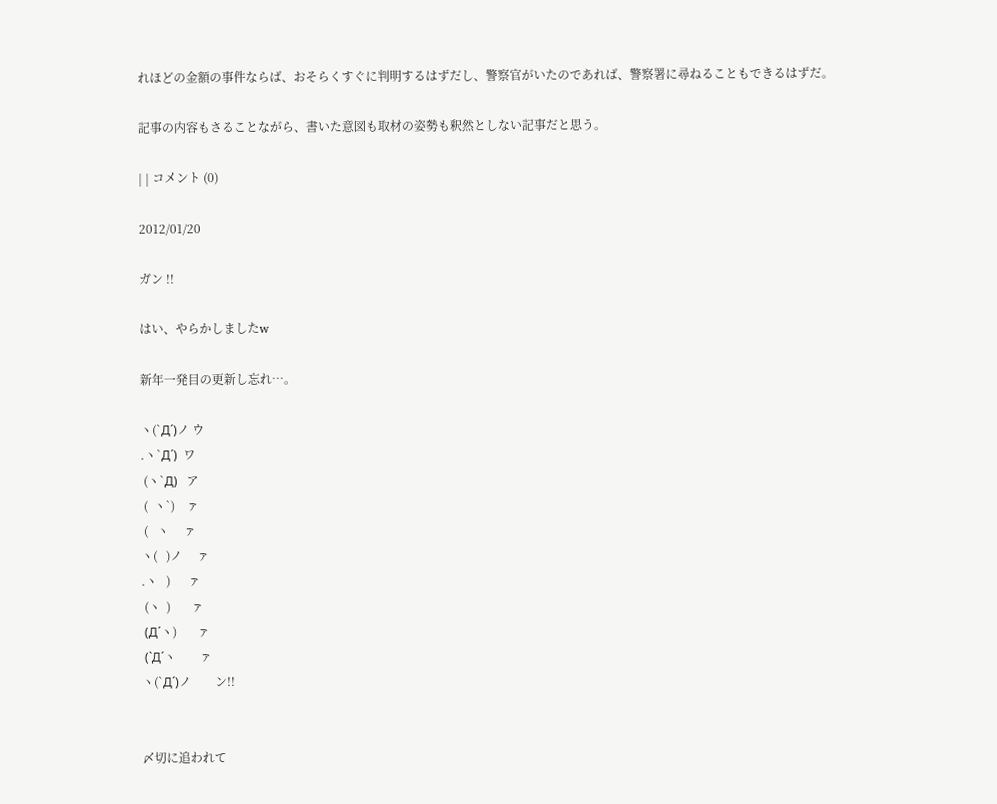れほどの金額の事件ならば、おそらくすぐに判明するはずだし、警察官がいたのであれば、警察署に尋ねることもできるはずだ。

記事の内容もさることながら、書いた意図も取材の姿勢も釈然としない記事だと思う。

| | コメント (0)

2012/01/20

ガン !!

はい、やらかしましたw

新年一発目の更新し忘れ…。

ヽ(`Д´)ノ ウ
.ヽ`Д´)  ワ
 (ヽ`Д)   ア
 (  ヽ`)    ァ
 (   ヽ     ァ
ヽ(   )ノ     ァ
.ヽ   )      ァ
 (ヽ  )       ァ
 (Д´ヽ)       ァ
 (`Д´ヽ        ァ
ヽ(`Д´)ノ        ン!!


〆切に追われて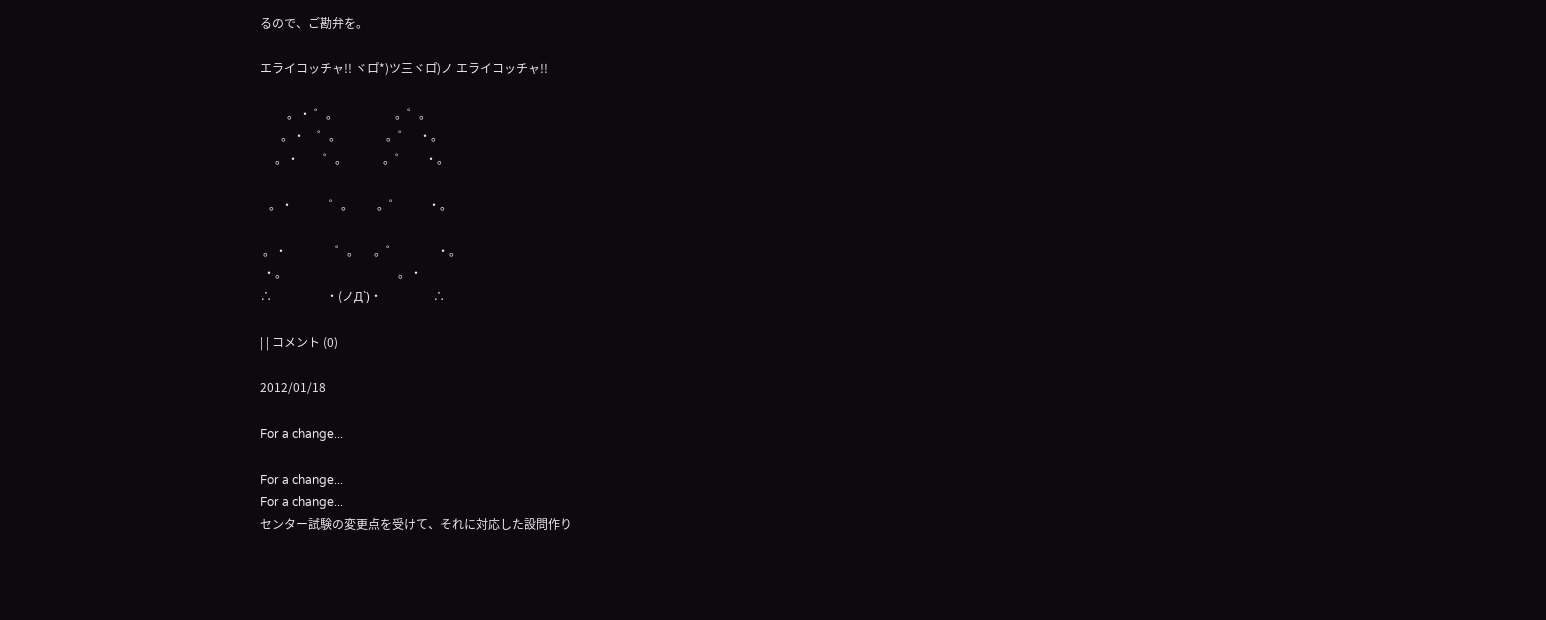るので、ご勘弁を。

エライコッチャ!! ヾロ゚*)ツ三ヾロ゚)ノ エライコッチャ!!

         。・ ゜。                   。゜。
       。・    ゜。               。゜   ・。
     。・        ゜。            。゜      ・。

   。・            ゜。        。゜         ・。

 。・                ゜。     。゜             ・。
 ・。                                     。・
∴                  ・(ノД`)・                 ∴

| | コメント (0)

2012/01/18

For a change...

For a change...
For a change...
センター試験の変更点を受けて、それに対応した設問作り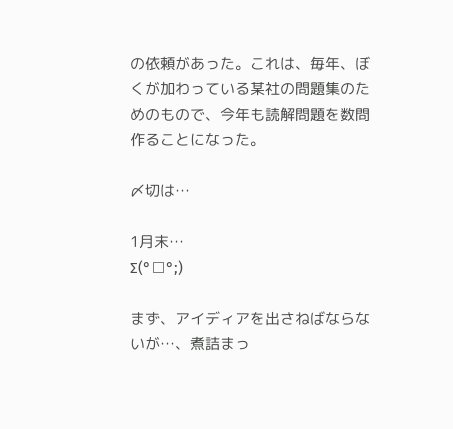の依頼があった。これは、毎年、ぼくが加わっている某社の問題集のためのもので、今年も読解問題を数問作ることになった。

〆切は…

1月末…
Σ(°□°;)

まず、アイディアを出さねばならないが…、煮詰まっ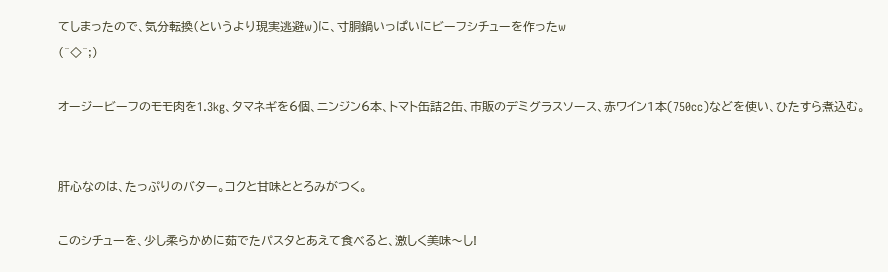てしまったので、気分転換(というより現実逃避w)に、寸胴鍋いっぱいにビーフシチューを作ったw
(^◇^;)

オージービーフのモモ肉を1.3kg、タマネギを6個、ニンジン6本、トマト缶詰2缶、市販のデミグラスソース、赤ワイン1本(750cc)などを使い、ひたすら煮込む。


肝心なのは、たっぷりのバター。コクと甘味ととろみがつく。

このシチューを、少し柔らかめに茹でたパスタとあえて食べると、激しく美味〜し!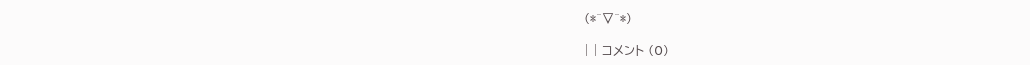(*^▽^*)

| | コメント (0)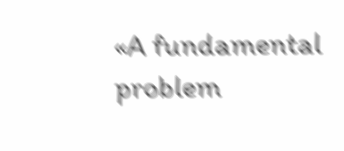«A fundamental problem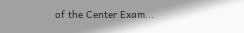of the Center Exam...